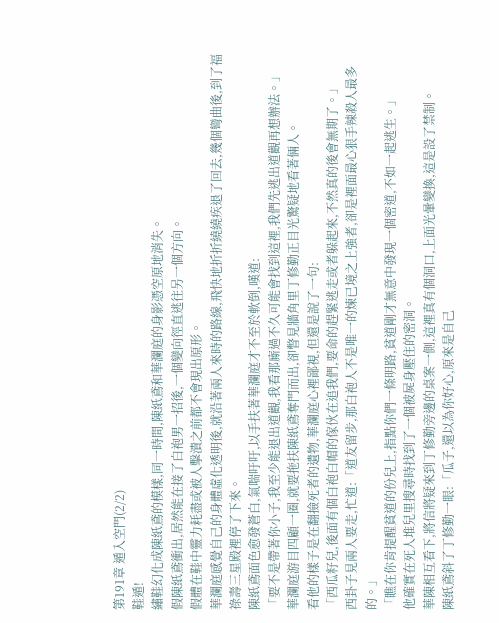第191章 遁入空門(2/2)
鞋遁!
繡鞋幻化成陳紙鳶的模樣,同一時間,陳紙鳶和華瀾庭的身影憑空原地消失。
假陳紙鳶衝出,居然能在接了白袍男一招後,一個變向徑直逃往另一個方向。
假體在鞋中靈力耗盡或被人擊潰之前都不會現出原形。
華瀾庭感覺自己的身體虛化透明後,就沿著兩人來時的路線,飛快地折折繞繞疾退了回去,幾個彎曲後,到了福祿壽三星殿裡停了下來。
陳紙鳶面色愈發蒼白,氣喘吁吁,以手扶著華瀾庭才不至於軟倒,嘆道:
「要不是帶著你小子,我至少能退出道觀,我看那廝過不久可能會找到這裡,我們先逃出道觀再想辦法。」
華瀾庭游目四顧一圈,就要拖扶陳紙鳶奪門而出,卻瞥見牆角里丁修勤正目光驚疑地看著倆人。
看他的樣子是在翻撿死者的遺物,華瀾庭心裡鄙視,但還是說了一句:
「西瓜籽兒,後面有個白袍白帽的傢伙在追我們,要命的趕緊逃走或者躲起來,不然真的後會無期了。」
西卦子見兩人要走,忙道:「道友留步,那白袍人不是唯一的煉已境之上強者,卻是裡面最心狠手辣殺人最多的。」
「瞧在你肯提醒貧道的份兒上,指點你們一條明路,貧道剛才無意中發現一個密道,不如一起逃生。」
他確實在死人堆兒里搜尋時找到了一個被屍身壓住的密洞。
華陳相互看下,將信將疑來到丁修勤旁邊的桌案一側,這裡真有個洞口,上面光暈變換,這是設了禁制。
陳紙鳶斜了丁修勤一眼:「瓜子,還以為你好心,原來是自己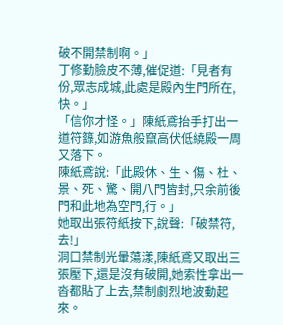破不開禁制啊。」
丁修勤臉皮不薄,催促道:「見者有份,眾志成城,此處是殿內生門所在,快。」
「信你才怪。」陳紙鳶抬手打出一道符籙,如游魚般竄高伏低繞殿一周又落下。
陳紙鳶說:「此殿休、生、傷、杜、景、死、驚、開八門皆封,只余前後門和此地為空門,行。」
她取出張符紙按下,說聲:「破禁符,去!」
洞口禁制光暈蕩漾,陳紙鳶又取出三張壓下,還是沒有破開,她索性拿出一沓都貼了上去,禁制劇烈地波動起來。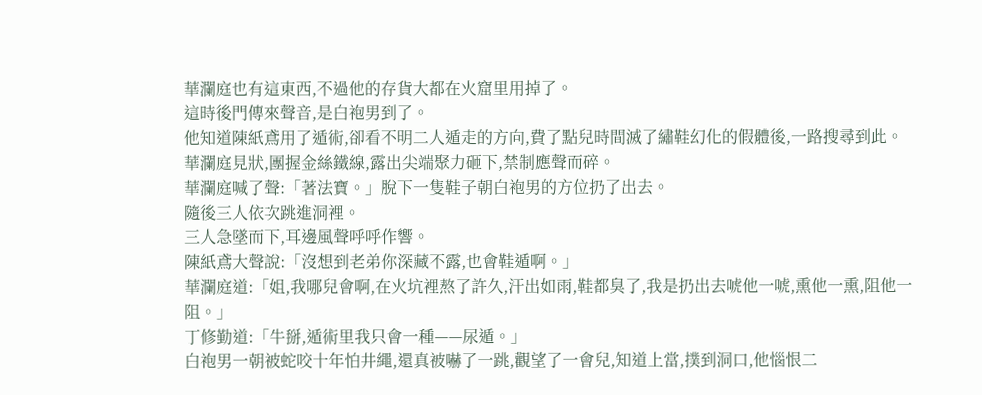華瀾庭也有這東西,不過他的存貨大都在火窟里用掉了。
這時後門傳來聲音,是白袍男到了。
他知道陳紙鳶用了遁術,卻看不明二人遁走的方向,費了點兒時間滅了繡鞋幻化的假體後,一路搜尋到此。
華瀾庭見狀,團握金絲鐵線,露出尖端聚力砸下,禁制應聲而碎。
華瀾庭喊了聲:「著法寶。」脫下一隻鞋子朝白袍男的方位扔了出去。
隨後三人依次跳進洞裡。
三人急墜而下,耳邊風聲呼呼作響。
陳紙鳶大聲說:「沒想到老弟你深藏不露,也會鞋遁啊。」
華瀾庭道:「姐,我哪兒會啊,在火坑裡熬了許久,汗出如雨,鞋都臭了,我是扔出去唬他一唬,熏他一熏,阻他一阻。」
丁修勤道:「牛掰,遁術里我只會一種——尿遁。」
白袍男一朝被蛇咬十年怕井繩,還真被嚇了一跳,觀望了一會兒,知道上當,撲到洞口,他惱恨二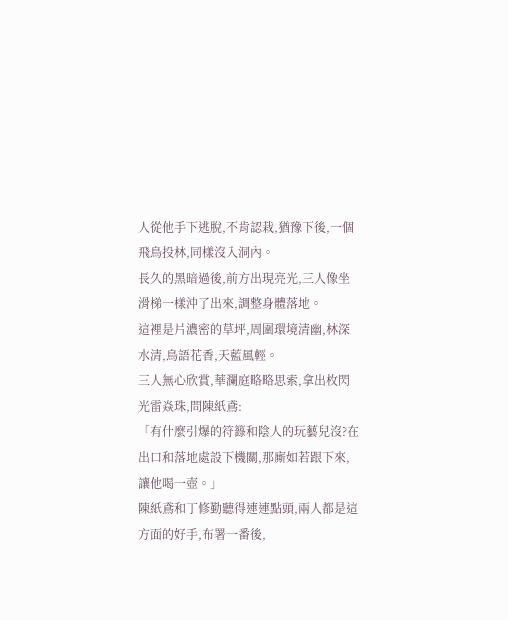人從他手下逃脫,不肯認栽,猶豫下後,一個飛鳥投林,同樣沒入洞內。
長久的黑暗過後,前方出現亮光,三人像坐滑梯一樣沖了出來,調整身體落地。
這裡是片濃密的草坪,周圍環境清幽,林深水清,鳥語花香,天藍風輕。
三人無心欣賞,華瀾庭略略思索,拿出枚閃光雷焱珠,問陳紙鳶:
「有什麼引爆的符籙和陰人的玩藝兒沒?在出口和落地處設下機關,那廝如若跟下來,讓他喝一壺。」
陳紙鳶和丁修勤聽得連連點頭,兩人都是這方面的好手,布署一番後,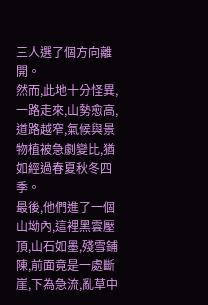三人選了個方向離開。
然而,此地十分怪異,一路走來,山勢愈高,道路越窄,氣候與景物植被急劇變比,猶如經過春夏秋冬四季。
最後,他們進了一個山坳內,這裡黑雲壓頂,山石如墨,殘雪鋪陳,前面竟是一處斷崖,下為急流,亂草中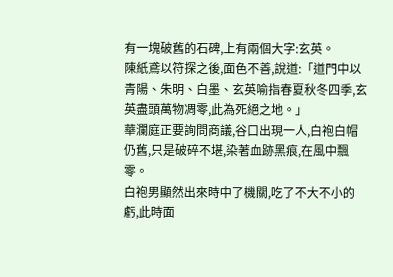有一塊破舊的石碑,上有兩個大字:玄英。
陳紙鳶以符探之後,面色不善,說道:「道門中以青陽、朱明、白墨、玄英喻指春夏秋冬四季,玄英盡頭萬物凋零,此為死絕之地。」
華瀾庭正要詢問商議,谷口出現一人,白袍白帽仍舊,只是破碎不堪,染著血跡黑痕,在風中飄零。
白袍男顯然出來時中了機關,吃了不大不小的虧,此時面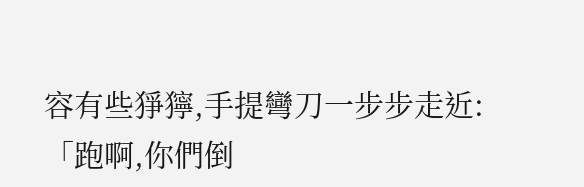容有些猙獰,手提彎刀一步步走近:
「跑啊,你們倒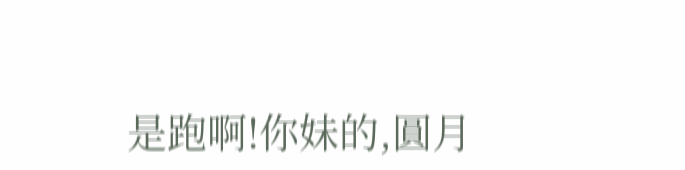是跑啊!你妹的,圓月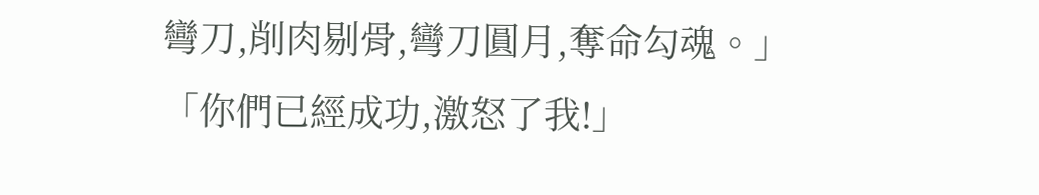彎刀,削肉剔骨,彎刀圓月,奪命勾魂。」
「你們已經成功,激怒了我!」